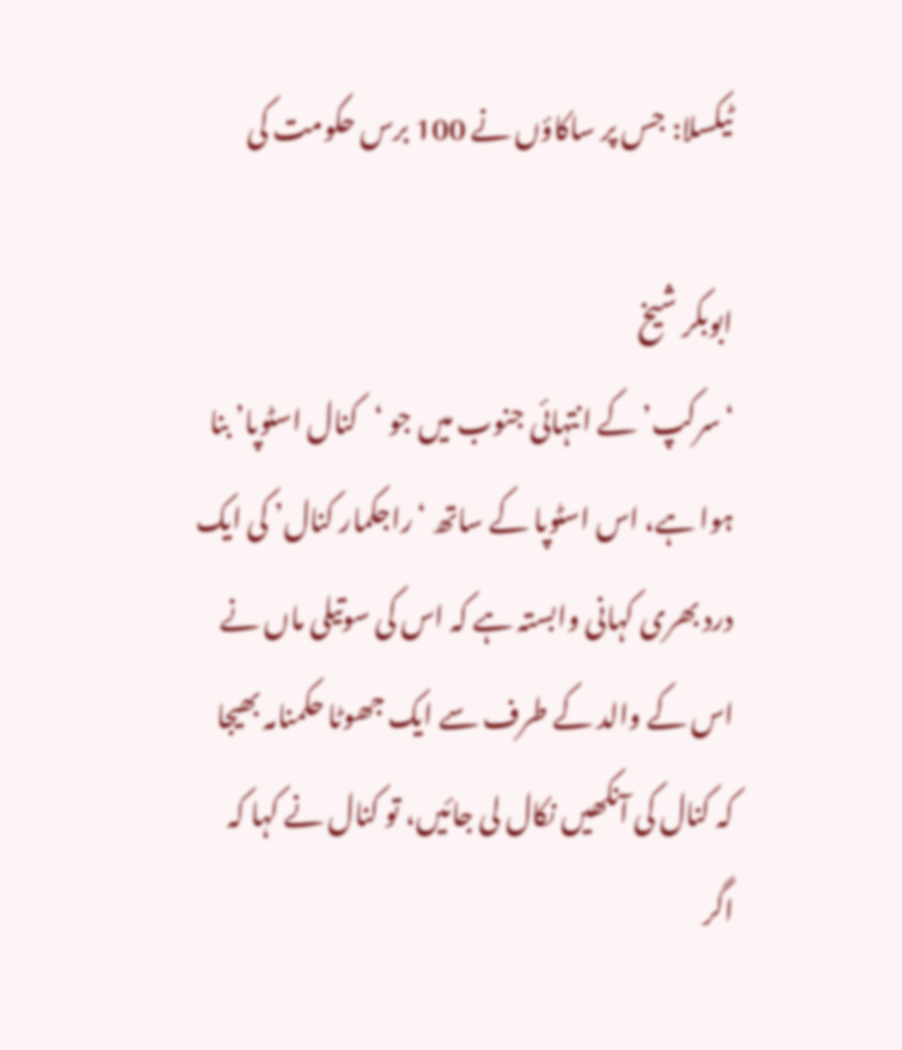ٹیکسلا: جس پر ساکاؤں نے 100 برس حکومت کی

ابوبکر شیخ
‘سرکپ’ کے انتہائی جنوب میں جو ‘کنال اسٹوپا’ بنا ہوا ہے، اس اسٹوپا کے ساتھ ‘راجکمار کنال’ کی ایک درد بھری کہانی وابستہ ہے کہ اس کی سوتیلی ماں نے اس کے والد کے طرف سے ایک جھوٹا حکمنامہ بھیجا کہ کنال کی آنکھیں نکال لی جائیں، تو کنال نے کہا کہ اگر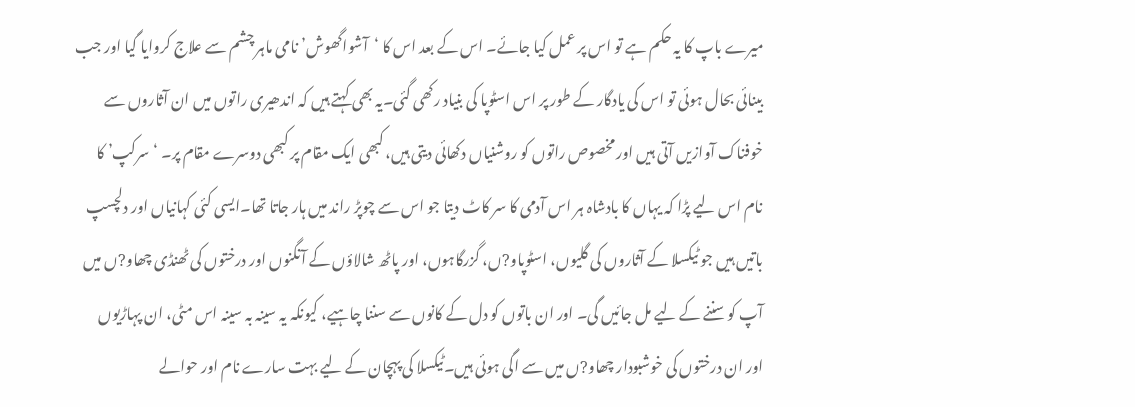میرے باپ کا یہ حکم ہے تو اس پر عمل کیا جائے۔ اس کے بعد اس کا ‘آشواگھوش’ نامی ماہر چشم سے علاج کروایا گیا اور جب بینائی بحال ہوئی تو اس کی یادگار کے طور پر اس اسٹوپا کی بنیاد رکھی گئی۔یہ بھی کہتے ہیں کہ اندھیری راتوں میں ان آثاروں سے خوفناک آوازیں آتی ہیں اور مخصوص راتوں کو روشنیاں دکھائی دیتی ہیں، کبھی ایک مقام پر کبھی دوسرے مقام پر۔ ‘سرکپ’ کا نام اس لیے پڑا کہ یہاں کا بادشاہ ہر اس آدمی کا سر کاٹ دیتا جو اس سے چوپڑ راند میں ہار جاتا تھا۔ایسی کئی کہانیاں اور دلچسپ باتیں ہیں جو ٹیکسلا کے آثاروں کی گلیوں، اسٹوپاو?ں، گزرگاہوں، اور پاٹھ شالاؤں کے آنگنوں اور درختوں کی ٹھنڈی چھاو?ں میں آپ کو سننے کے لیے مل جائیں گی۔ اور ان باتوں کو دل کے کانوں سے سننا چاہیے، کیونکہ یہ سینہ بہ سینہ اس مٹی، ان پہاڑیوں اور ان درختوں کی خوشبودار چھاو?ں میں سے اگی ہوئی ہیں۔ٹیکسلا کی پہچان کے لیے بہت سارے نام اور حوالے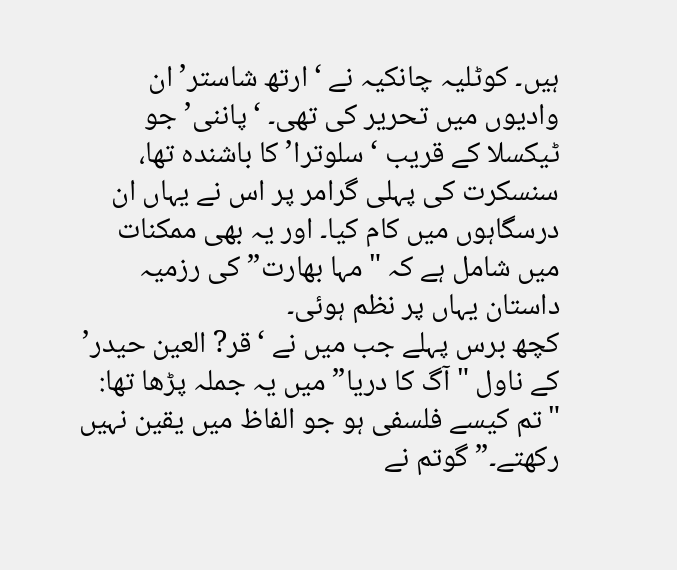ہیں۔ کوٹلیہ چانکیہ نے ‘ارتھ شاستر’ ان وادیوں میں تحریر کی تھی۔ ‘پاننی’ جو ٹیکسلا کے قریب ‘سلوترا’ کا باشندہ تھا، سنسکرت کی پہلی گرامر پر اس نے یہاں ان درسگاہوں میں کام کیا۔ اور یہ بھی ممکنات میں شامل ہے کہ "مہا بھارت” کی رزمیہ داستان یہاں پر نظم ہوئی۔
کچھ برس پہلے جب میں نے ‘قر? العین حیدر’ کے ناول "آگ کا دریا” میں یہ جملہ پڑھا تھا:
"تم کیسے فلسفی ہو جو الفاظ میں یقین نہیں رکھتے۔” گوتم نے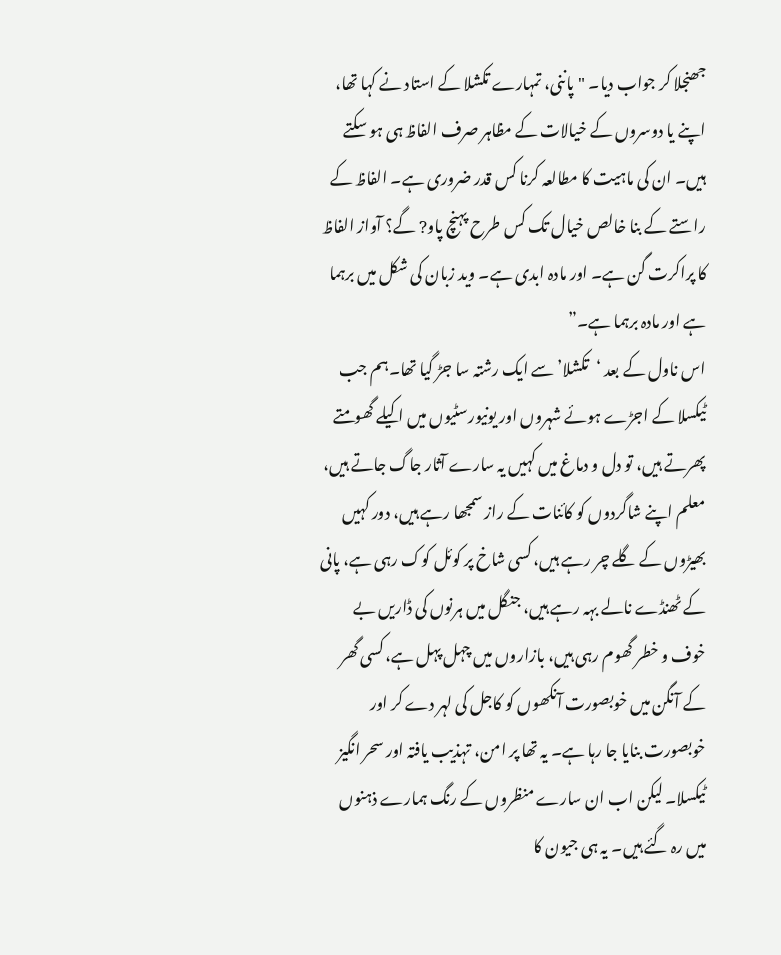جھنجلا کر جواب دیا۔ "پاننی، تمہارے تکشلا کے استاد نے کہا تھا، اپنے یا دوسروں کے خیالات کے مظاہر صرف الفاظ ہی ہو سکتے ہیں۔ ان کی ماہیت کا مطالعہ کرنا کس قدر ضروری ہے۔ الفاظ کے راستے کے بنا خالص خیال تک کس طرح پہنچ پاو? گے؟ آواز الفاظ کا پراکرت گن ہے۔ اور مادہ ابدی ہے۔ وید زبان کی شکل میں برہما ہے اور مادہ برہما ہے۔”
اس ناول کے بعد ‘تکشلا’ سے ایک رشتہ سا جڑ گیا تھا۔ہم جب ٹیکسلا کے اجڑے ہوئے شہروں اور یونیورسٹیوں میں اکیلے گھومتے پھرتے ہیں، تو دل و دماغ میں کہیں یہ سارے آثار جاگ جاتے ہیں، معلم اپنے شاگردوں کو کائنات کے راز سمجھا رہے ہیں، دور کہیں بھیڑوں کے گلے چر رہے ہیں، کسی شاخ پر کوئل کوک رہی ہے، پانی کے ٹھنڈے نالے بہہ رہے ہیں، جنگل میں ہرنوں کی ڈاریں بے خوف و خطر گھوم رہی ہیں، بازاروں میں چہل پہل ہے، کسی گھر کے آنگن میں خوبصورت آنکھوں کو کاجل کی لہر دے کر اور خوبصورت بنایا جا رہا ہے۔ یہ تھا پر امن، تہذیب یافتہ اور سحر انگیز ٹیکسلا۔ لیکن اب ان سارے منظروں کے رنگ ہمارے ذہنوں میں رہ گئے ہیں۔ یہ ہی جیون کا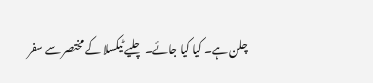چلن ہے۔ کیا کیا جائے۔ چلیے ٹیکسلا کے مختصر سے سفر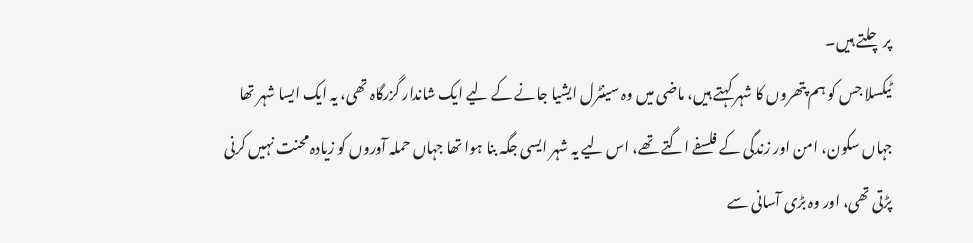پر چلتے ہیں۔
ٹیکسلا جس کو ہم پتھروں کا شہر کہتے ہیں، ماضی میں وہ سینٹرل ایشیا جانے کے لیے ایک شاندار گزرگاہ تھی، یہ ایک ایسا شہر تھا جہاں سکون، امن اور زندگی کے فلسفے اگتے تھے، اس لیے یہ شہر ایسی جگہ بنا ہوا تھا جہاں حملہ آوروں کو زیادہ محنت نہیں کرنی پڑتی تھی، اور وہ بڑی آسانی سے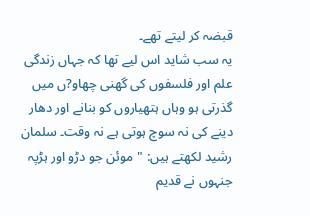قبضہ کر لیتے تھے۔
یہ سب شاید اس لیے تھا کہ جہاں زندگی علم اور فلسفوں کی گھنی چھاو?ں میں گذرتی ہو وہاں ہتھیاروں کو بنانے اور دھار دینے کی نہ سوچ ہوتی ہے نہ وقت۔ سلمان رشید لکھتے ہیں: "موئن جو دڑو اور ہڑپہ جنہوں نے قدیم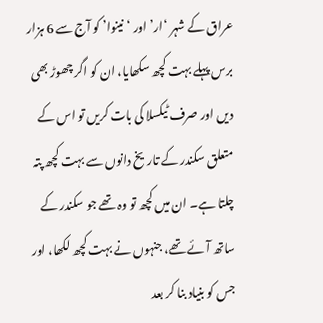عراق کے شہر ‘ار’ اور ‘نینوا’ کو آج سے 6 ہزار برس پہلے بہت کچھ سکھایا، ان کو اگر چھوڑ بھی دیں اور صرف ٹیکسلا کی بات کریں تو اس کے متعلق سکندر کے تاریخ دانوں سے بہت کچھ پتہ چلتا ہے۔ ان میں کچھ تو وہ تھے جو سکندر کے ساتھ آئے تھے، جنہوں نے بہت کچھ لکھا، اور جس کو بنیاد بنا کر بعد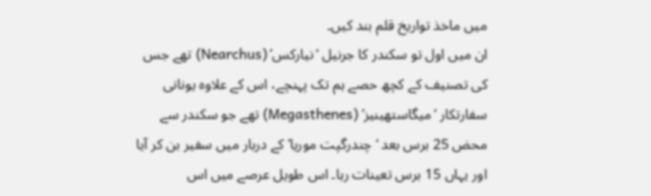میں ماخذ تواریخ قلم بند کیں۔
ان میں اول تو سکندر کا جرنیل ‘نیارکس’ (Nearchus) تھے جس کی تصنیف کے کچھ حصے ہم تک پہنچے، اس کے علاوہ یونانی سفارتکار ‘میگاستھینیز’ (Megasthenes) تھے جو سکندر سے محض 25 برس بعد ‘چندرگپت موریا’ کے دربار میں سفیر بن کر آیا اور یہاں 15 برس تعینات رہا۔ اس طویل عرصے میں اس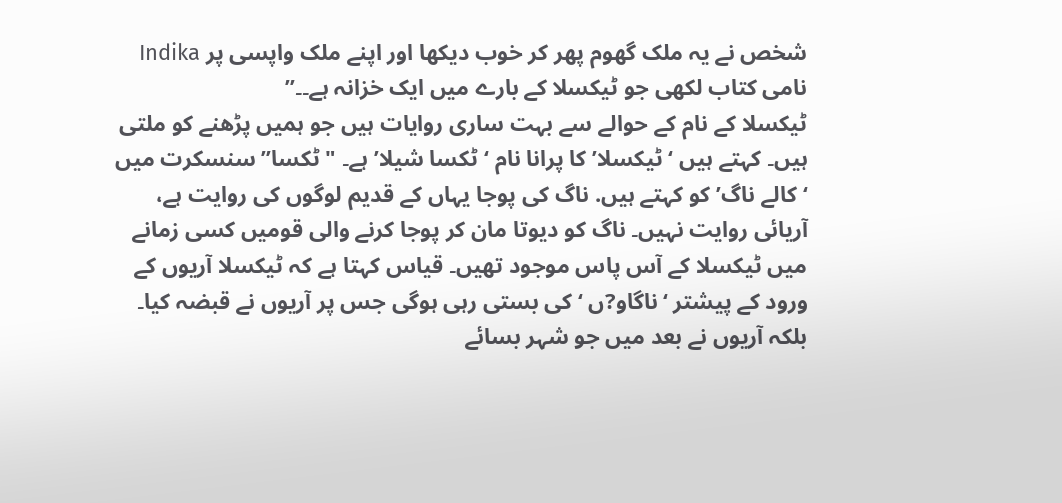شخص نے یہ ملک گھوم پھر کر خوب دیکھا اور اپنے ملک واپسی پر Indika نامی کتاب لکھی جو ٹیکسلا کے بارے میں ایک خزانہ ہے۔۔”
ٹیکسلا کے نام کے حوالے سے بہت ساری روایات ہیں جو ہمیں پڑھنے کو ملتی ہیں۔ کہتے ہیں ‘ٹیکسلا’ کا پرانا نام ‘ٹکسا شیلا’ ہے۔ "ٹکسا” سنسکرت میں ‘کالے ناگ’ کو کہتے ہیں. ناگ کی پوجا یہاں کے قدیم لوگوں کی روایت ہے، آریائی روایت نہیں۔ ناگ کو دیوتا مان کر پوجا کرنے والی قومیں کسی زمانے میں ٹیکسلا کے آس پاس موجود تھیں۔ قیاس کہتا ہے کہ ٹیکسلا آریوں کے ورود کے پیشتر ‘ناگاو?ں ‘ کی بستی رہی ہوگی جس پر آریوں نے قبضہ کیا۔ بلکہ آریوں نے بعد میں جو شہر بسائے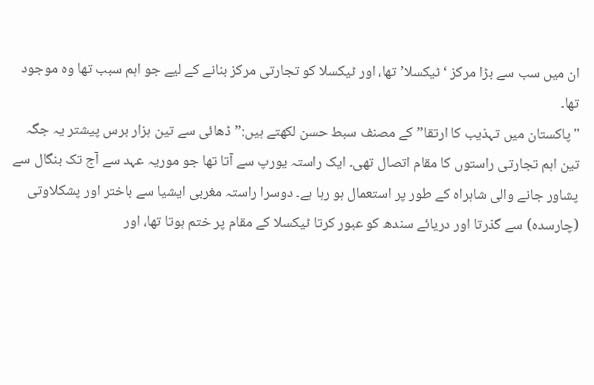ان میں سب سے بڑا مرکز ‘ٹیکسلا’ تھا، اور ٹیکسلا کو تجارتی مرکز بنانے کے لیے جو اہم سبب تھا وہ موجود تھا۔
"پاکستان میں تہذیب کا ارتقا” کے مصنف سبط حسن لکھتے ہیں:”ڈھائی سے تین ہزار برس پیشتر یہ جگہ تین اہم تجارتی راستوں کا مقام اتصال تھی۔ ایک راستہ یورپ سے آتا تھا جو موریہ عہد سے آج تک بنگال سے پشاور جانے والی شاہراہ کے طور پر استعمال ہو رہا ہے۔ دوسرا راستہ مغربی ایشیا سے باختر اور پشکلاوتی (چارسدہ) سے گذرتا اور دریائے سندھ کو عبور کرتا ٹیکسلا کے مقام پر ختم ہوتا تھا، اور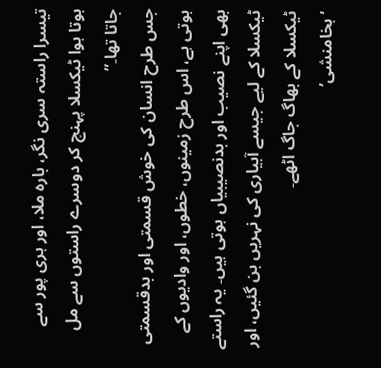تیسرا راستہ سری نگر، بارہ ملا، اور ہری پور سے ہوتا ہوا ٹیکسلا پہنچ کر دوسرے راستوں سے مل جاتا تھا۔”
جس طرح انسان کی خوش قسمتی اور بدقسمتی ہوتی ہے، اس طرح زمینوں، خطوں، اور وادیوں کے بھی اپنے نصیب اور بدنصیبیاں ہوتی ہیں۔ یہ راستے ٹیکسلا کے لیے جیسے آبیاری کی نہریں بن گئیں، اور ٹیکسلا کے بھاگ جاگ اٹھے۔
‘ہخامنشی’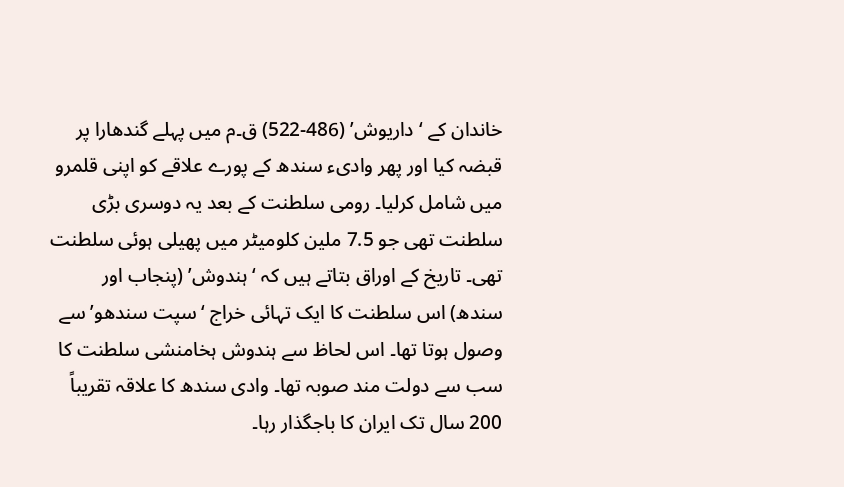خاندان کے ‘داریوش’ (486-522) ق۔م میں پہلے گندھارا پر قبضہ کیا اور پھر وادیء سندھ کے پورے علاقے کو اپنی قلمرو میں شامل کرلیا۔ رومی سلطنت کے بعد یہ دوسری بڑی سلطنت تھی جو 7.5 ملین کلومیٹر میں پھیلی ہوئی سلطنت تھی۔ تاریخ کے اوراق بتاتے ہیں کہ ‘ہندوش’ (پنجاب اور سندھ) اس سلطنت کا ایک تہائی خراج ‘سپت سندھو’ سے وصول ہوتا تھا۔ اس لحاظ سے ہندوش ہخامنشی سلطنت کا سب سے دولت مند صوبہ تھا۔ وادی سندھ کا علاقہ تقریباً 200 سال تک ایران کا باجگذار رہا۔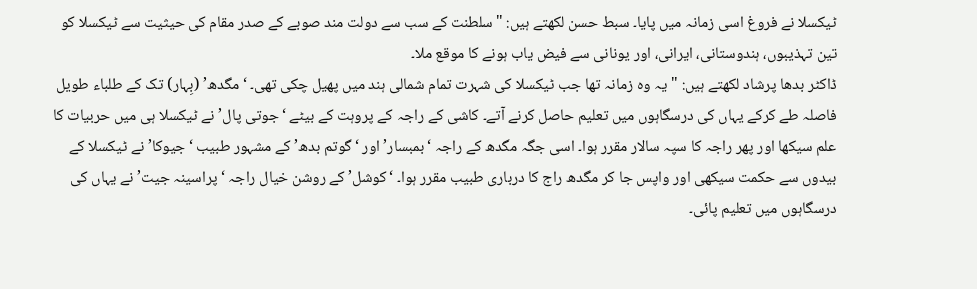ٹیکسلا نے فروغ اسی زمانہ میں پایا۔ سبط حسن لکھتے ہیں: "سلطنت کے سب سے دولت مند صوبے کے صدر مقام کی حیثیت سے ٹیکسلا کو تین تہذیبوں، ہندوستانی، ایرانی، اور یونانی سے فیض یاب ہونے کا موقع ملا۔
ڈاکٹر بدھا پرشاد لکھتے ہیں: "یہ وہ زمانہ تھا جب ٹیکسلا کی شہرت تمام شمالی ہند میں پھیل چکی تھی۔ ‘مگدھ’ (بِہار) تک کے طلباء طویل فاصلہ طے کرکے یہاں کی درسگاہوں میں تعلیم حاصل کرنے آتے۔ کاشی کے راجہ کے پروہت کے بیٹے ‘جوتی پال’ نے ٹیکسلا ہی میں حربیات کا علم سیکھا اور پھر راجہ کا سپہ سالار مقرر ہوا۔ اسی جگہ مگدھ کے راجہ ‘بمبسار’ اور ‘گوتم بدھ’ کے مشہور طبیب ‘جیوکا’ نے ٹیکسلا کے بیدوں سے حکمت سیکھی اور واپس جا کر مگدھ راج کا درباری طبیب مقرر ہوا۔ ‘کوشل’ کے روشن خیال راجہ ‘پراسینہ جیت’ نے یہاں کی درسگاہوں میں تعلیم پائی۔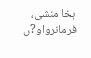ہخا منشی، فرمانرواو?ں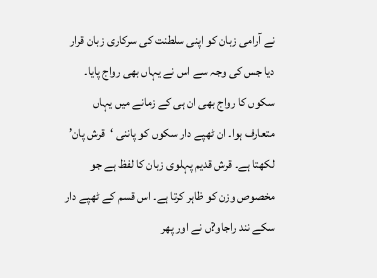نے آرامی زبان کو اپنی سلطنت کی سرکاری زبان قرار دیا جس کی وجہ سے اس نے یہاں بھی رواج پایا۔ سکوں کا رواج بھی ان ہی کے زمانے میں یہاں متعارف ہوا۔ ان ٹھپے دار سکوں کو پاننی ‘قرش پان’ لکھتا ہے۔ قرش قدیم پہلوی زبان کا لفظ ہے جو مخصوص وزن کو ظاہر کرتا ہے۔ اس قسم کے ٹھپے دار سکے نند راجاو?ں نے اور پھر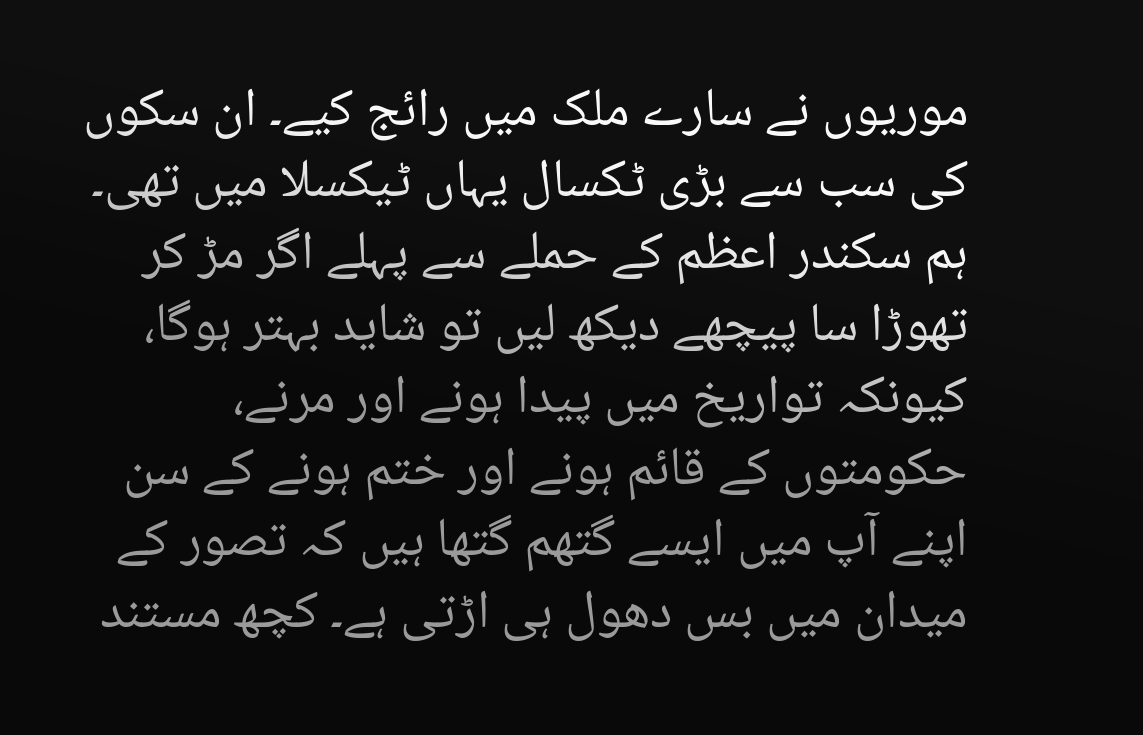موریوں نے سارے ملک میں رائج کیے۔ ان سکوں کی سب سے بڑی ٹکسال یہاں ٹیکسلا میں تھی۔
ہم سکندر اعظم کے حملے سے پہلے اگر مڑ کر تھوڑا سا پیچھے دیکھ لیں تو شاید بہتر ہوگا، کیونکہ تواریخ میں پیدا ہونے اور مرنے، حکومتوں کے قائم ہونے اور ختم ہونے کے سن اپنے آپ میں ایسے گتھم گتھا ہیں کہ تصور کے میدان میں بس دھول ہی اڑتی ہے۔ کچھ مستند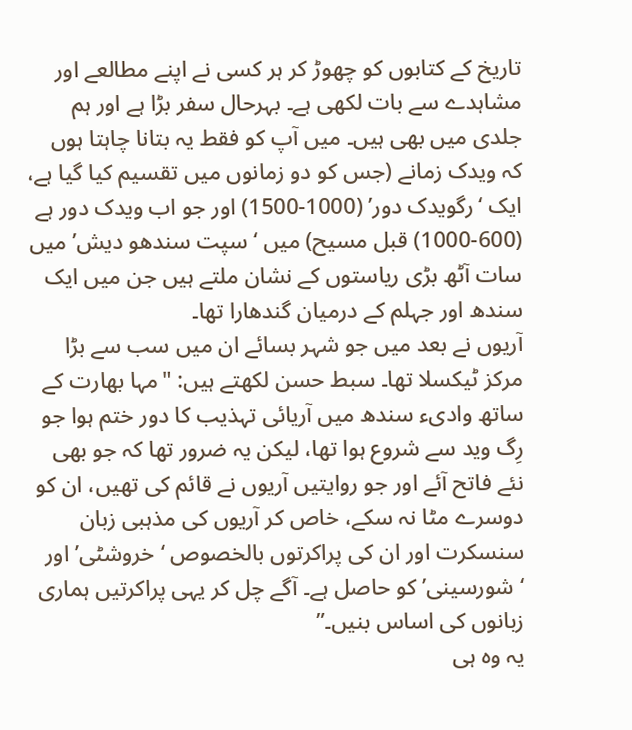تاریخ کے کتابوں کو چھوڑ کر ہر کسی نے اپنے مطالعے اور مشاہدے سے بات لکھی ہے۔ بہرحال سفر بڑا ہے اور ہم جلدی میں بھی ہیں۔ میں آپ کو فقط یہ بتانا چاہتا ہوں کہ ویدک زمانے (جس کو دو زمانوں میں تقسیم کیا گیا ہے، ایک ‘رگویدک دور’ (1000-1500) اور جو اب ویدک دور ہے (600-1000) قبل مسیح) میں ‘سپت سندھو دیش’ میں سات آٹھ بڑی ریاستوں کے نشان ملتے ہیں جن میں ایک سندھ اور جہلم کے درمیان گندھارا تھا۔
آریوں نے بعد میں جو شہر بسائے ان میں سب سے بڑا مرکز ٹیکسلا تھا۔ سبط حسن لکھتے ہیں: "مہا بھارت کے ساتھ وادیء سندھ میں آریائی تہذیب کا دور ختم ہوا جو رِگ وید سے شروع ہوا تھا، لیکن یہ ضرور تھا کہ جو بھی نئے فاتح آئے اور جو روایتیں آریوں نے قائم کی تھیں، ان کو دوسرے مٹا نہ سکے، خاص کر آریوں کی مذہبی زبان سنسکرت اور ان کی پراکرتوں بالخصوص ‘خروشٹی’ اور ‘شورسینی’ کو حاصل ہے۔ آگے چل کر یہی پراکرتیں ہماری زبانوں کی اساس بنیں۔”
یہ وہ ہی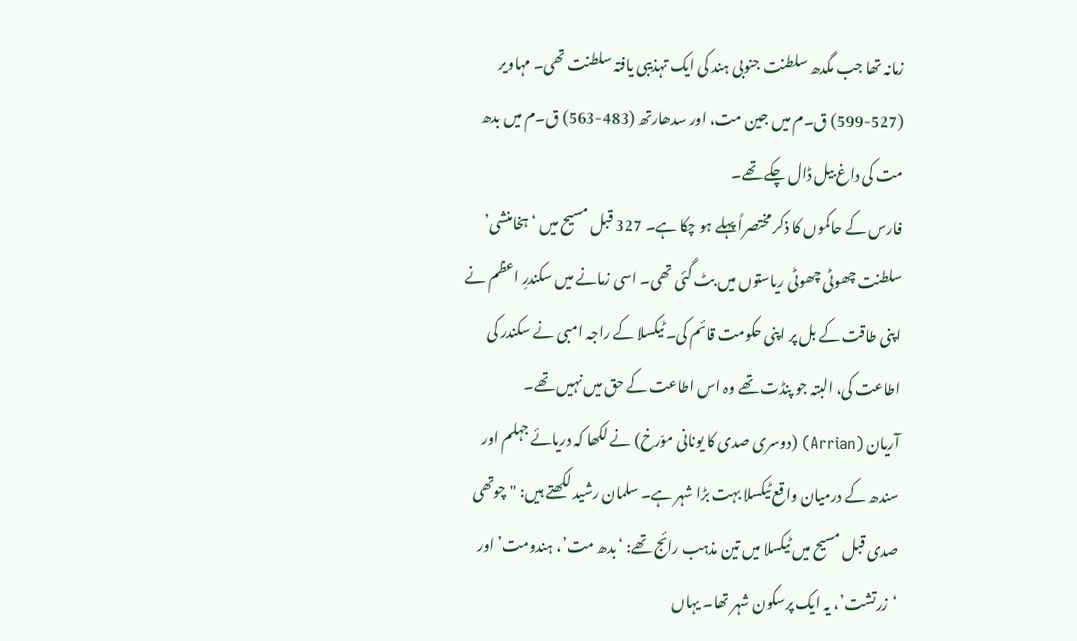زمانہ تھا جب مگدھ سلطنت جنوبی ہند کی ایک تہذیبی یافتہ سلطنت تھی۔ مہاویر (527-599) ق۔م میں جین مت، اور سدھارتھ (483-563) ق۔م میں بدھ مت کی داغ بیل ڈال چکے تھے۔
فارس کے حاکموں کا ذکر مختصراً پہلے ہو چکا ہے۔ 327 قبل مسیح میں ‘ہخامنشی’ سلطنت چھوٹی چھوٹی ریاستوں میں بٹ گئی تھی۔ اسی زمانے میں سکندرِ اعظم نے اپنی طاقت کے بل پر اپنی حکومت قائم کی۔ ٹیکسلا کے راجہ امبی نے سکندر کی اطاعت کی، البتہ جو پنڈت تھے وہ اس اطاعت کے حق میں نہیں تھے۔
آریان (Arrian) (دوسری صدی کا یونانی موّرخ) نے لکھا کہ دریائے جہلم اور سندھ کے درمیان واقع ٹیکسلا بہت بڑا شہر ہے۔ سلمان رشید لکھتے ہیں: "چوتھی صدی قبل مسیح میں ٹیکسلا میں تین مذہب رائج تھے: ‘بدھ مت’، ہندومت’ اور ‘زرتشت’، یہ ایک پرسکون شہر تھا۔ یہاں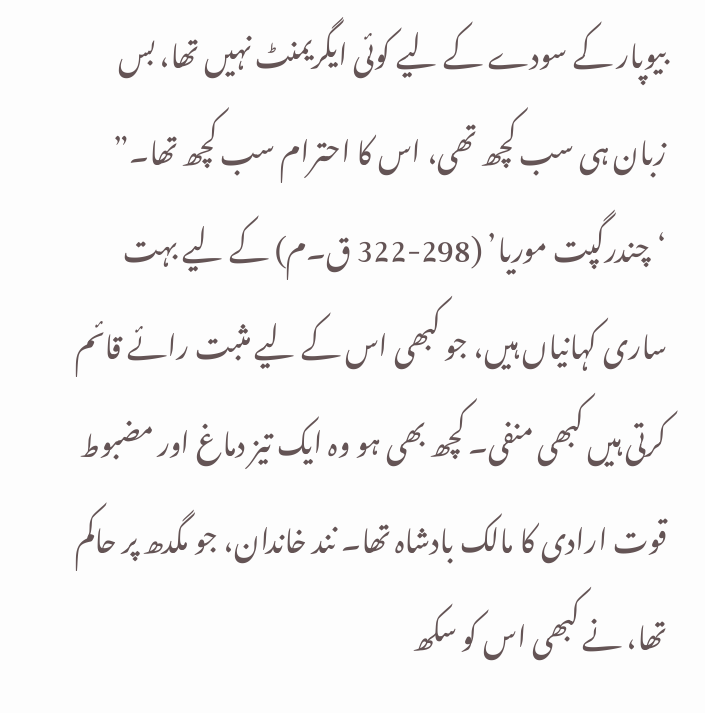بیوپار کے سودے کے لیے کوئی ایگریمنٹ نہیں تھا، بس زبان ہی سب کچھ تھی، اس کا احترام سب کچھ تھا۔”
‘چندرگپت موریا’ (298-322 ق۔م) کے لیے بہت ساری کہانیاں ہیں، جو کبھی اس کے لیے مثبت رائے قائم کرتی ہیں کبھی منفی۔ کچھ بھی ہو وہ ایک تیز دماغ اور مضبوط قوت ارادی کا مالک بادشاہ تھا۔ نند خاندان، جو مگدھ پر حاکم تھا، نے کبھی اس کو سکھ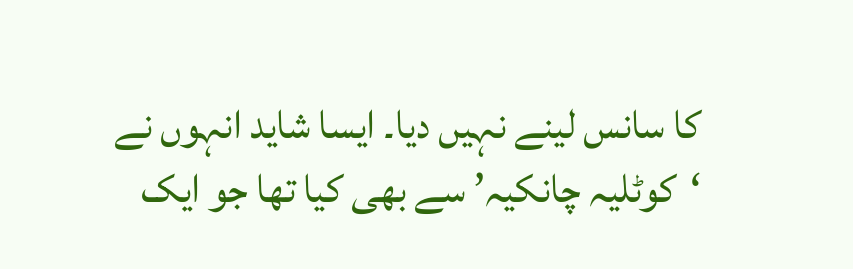کا سانس لینے نہیں دیا۔ ایسا شاید انہوں نے ‘کوٹلیہ چانکیہ’ سے بھی کیا تھا جو ایک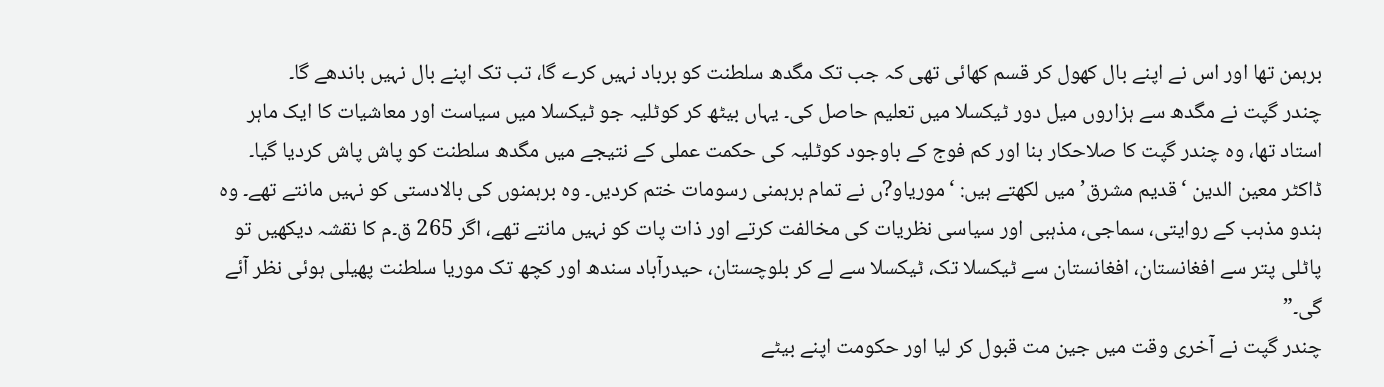برہمن تھا اور اس نے اپنے بال کھول کر قسم کھائی تھی کہ جب تک مگدھ سلطنت کو برباد نہیں کرے گا، تب تک اپنے بال نہیں باندھے گا۔
چندر گپت نے مگدھ سے ہزاروں میل دور ٹیکسلا میں تعلیم حاصل کی۔ یہاں بیٹھ کر کوٹلیہ جو ٹیکسلا میں سیاست اور معاشیات کا ایک ماہر استاد تھا، وہ چندر گپت کا صلاحکار بنا اور کم فوج کے باوجود کوٹلیہ کی حکمت عملی کے نتیجے میں مگدھ سلطنت کو پاش پاش کردیا گیا۔
ڈاکٹر معین الدین ‘قدیم مشرق’ میں لکھتے ہیں: ‘موریاو?ں نے تمام برہمنی رسومات ختم کردیں۔ وہ برہمنوں کی بالادستی کو نہیں مانتے تھے۔ وہ ہندو مذہب کے روایتی، سماجی، مذہبی اور سیاسی نظریات کی مخالفت کرتے اور ذات پات کو نہیں مانتے تھے، اگر 265 ق۔م کا نقشہ دیکھیں تو پاٹلی پتر سے افغانستان، افغانستان سے ٹیکسلا تک، ٹیکسلا سے لے کر بلوچستان، حیدرآباد سندھ اور کچھ تک موریا سلطنت پھیلی ہوئی نظر آئے گی۔”
چندر گپت نے آخری وقت میں جین مت قبول کر لیا اور حکومت اپنے بیٹے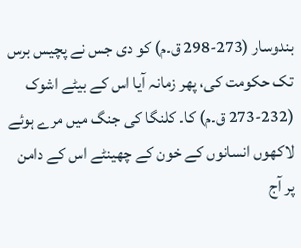بندوسار (273-298 ق۔م) کو دی جس نے پچیس برس تک حکومت کی، پھر زمانہ آیا اس کے بیٹے اشوک (232-273 ق۔م) کا۔ کلنگا کی جنگ میں مرے ہوئے لاکھوں انسانوں کے خون کے چھینٹے اس کے دامن پر آج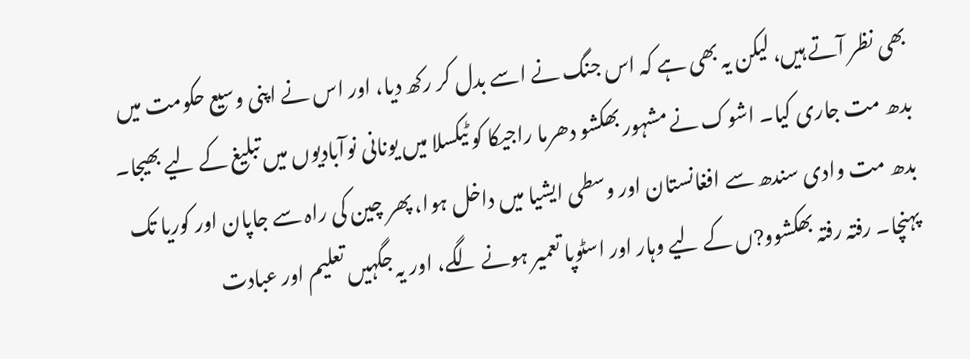بھی نظر آتے ہیں، لیکن یہ بھی ہے کہ اس جنگ نے اسے بدل کر رکھ دیا، اور اس نے اپنی وسیع حکومت میں بدھ مت جاری کیا۔ اشوک نے مشہور بھکشو دھرما راجیکا کو ٹیکسلا میں یونانی نوآبادیوں میں تبلیغ کے لیے بھیجا۔
بدھ مت وادی سندھ سے افغانستان اور وسطی ایشیا میں داخل ہوا، پھر چین کی راہ سے جاپان اور کوریا تک پہنچا۔ رفتہ رفتہ بھکشوو?ں کے لیے وہار اور اسٹوپا تعمیر ہونے لگے، اور یہ جگہیں تعلیم اور عبادت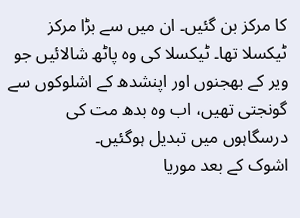کا مرکز بن گئیں۔ ان میں سے بڑا مرکز ٹیکسلا تھا۔ ٹیکسلا کی وہ پاٹھ شالائیں جو ویر کے بھجنوں اور اپنشدھ کے اشلوکوں سے گونجتی تھیں، اب وہ بدھ مت کی درسگاہوں میں تبدیل ہوگئیں۔
اشوک کے بعد موریا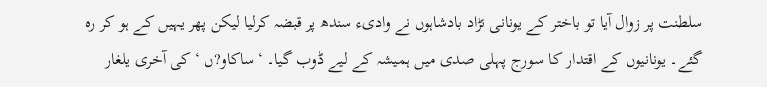سلطنت پر زوال آیا تو باختر کے یونانی نڑاد بادشاہوں نے وادیء سندھ پر قبضہ کرلیا لیکن پھر یہیں کے ہو کر رہ گئے۔ یونانیوں کے اقتدار کا سورج پہلی صدی میں ہمیشہ کے لیے ڈوب گیا۔ ‘ساکاو?ں ‘ کی آخری یلغار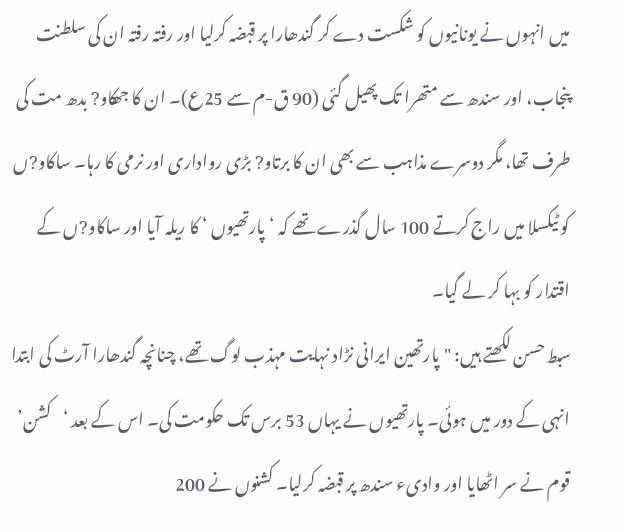میں انہوں نے یونانیوں کو شکست دے کر گندھارا پر قبضہ کرلیا اور رفتہ رفتہ ان کی سلطنت پنجاب، اور سندھ سے متھرا تک پھیل گئی (90 ق-م سے 25ع)۔ ان کا جھکاو? بدھ مت کی طرف تھا، مگر دوسرے مذاہب سے بھی ان کا برتاو? بڑی رواداری اور نرمی کا رہا۔ ساکاو?ں کو ٹیکسلا میں راج کرتے 100 سال گذرے تھے کہ ‘پارتھیوں ‘ کا ریلہ آیا اور ساکاو?ں کے اقتدار کو بہا کر لے گیا۔
سبط حسن لکھتے ہیں: "پارتھین ایرانی نڑاد نہایت مہذب لوگ تھے، چنانچہ گندھارا آرٹ کی ابتدا انہی کے دور میں ہوئی۔ پارتھیوں نے یہاں 53 برس تک حکومت کی۔ اس کے بعد ‘کشن’ قوم نے سر اٹھایا اور وادیء سندھ پر قبضہ کرلیا۔ کشنوں نے 200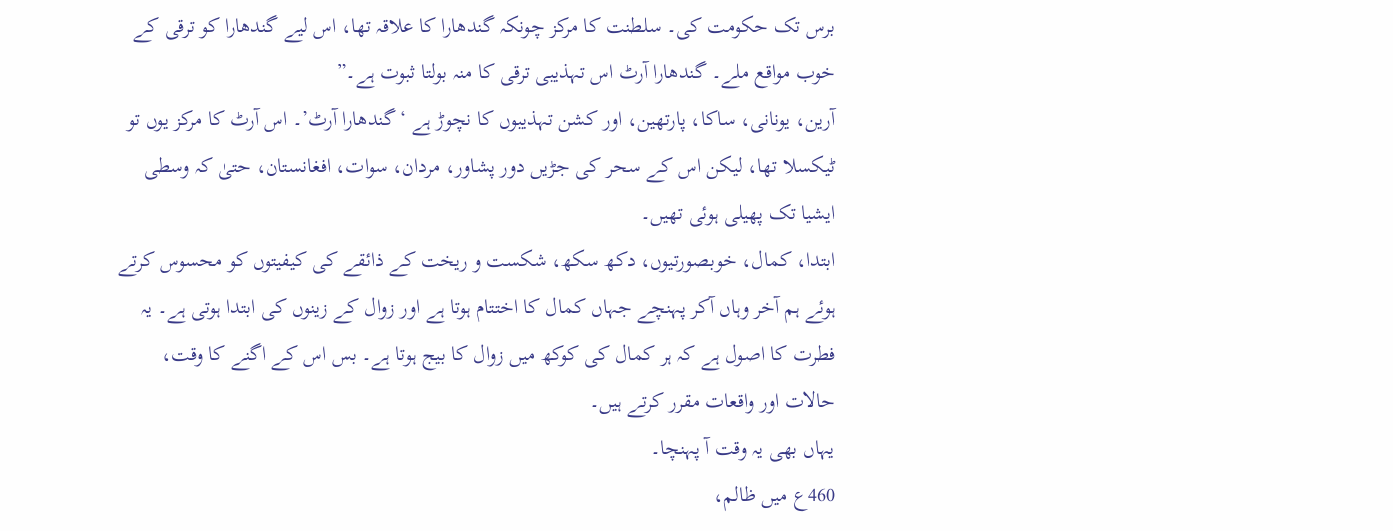برس تک حکومت کی۔ سلطنت کا مرکز چونکہ گندھارا کا علاقہ تھا، اس لیے گندھارا کو ترقی کے خوب مواقع ملے۔ گندھارا آرٹ اس تہذیبی ترقی کا منہ بولتا ثبوت ہے۔”
آرین، یونانی، ساکا، پارتھین، اور کشن تہذیبوں کا نچوڑ ہے ‘گندھارا آرٹ’۔ اس آرٹ کا مرکز یوں تو ٹیکسلا تھا، لیکن اس کے سحر کی جڑیں دور پشاور، مردان، سوات، افغانستان، حتیٰ کہ وسطی ایشیا تک پھیلی ہوئی تھیں۔
ابتدا، کمال، خوبصورتیوں، دکھ سکھ، شکست و ریخت کے ذائقے کی کیفیتوں کو محسوس کرتے ہوئے ہم آخر وہاں آکر پہنچے جہاں کمال کا اختتام ہوتا ہے اور زوال کے زینوں کی ابتدا ہوتی ہے۔ یہ فطرت کا اصول ہے کہ ہر کمال کی کوکھ میں زوال کا بیج ہوتا ہے۔ بس اس کے اگنے کا وقت، حالات اور واقعات مقرر کرتے ہیں۔
یہاں بھی یہ وقت آ پہنچا۔
460ع میں ظالم،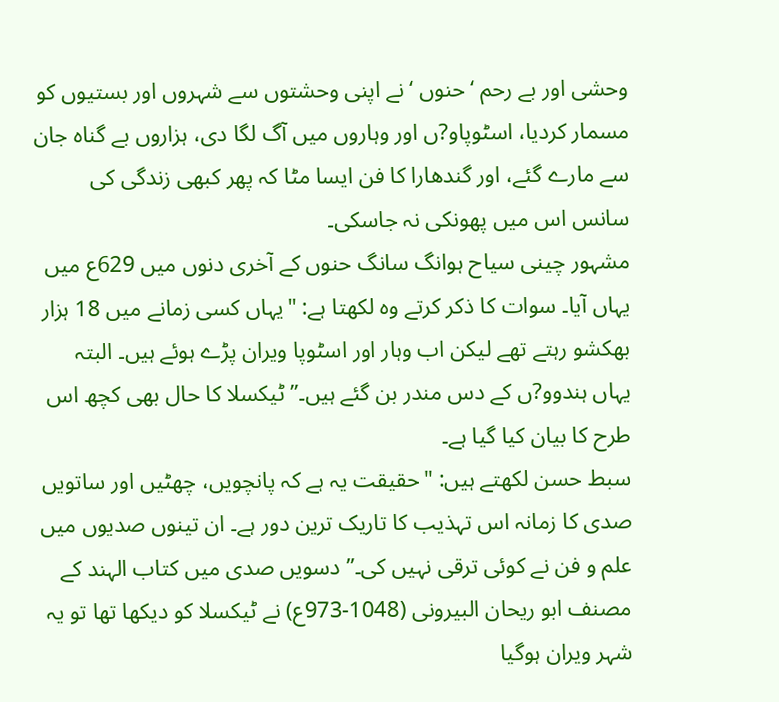وحشی اور بے رحم ‘حنوں ‘ نے اپنی وحشتوں سے شہروں اور بستیوں کو مسمار کردیا، اسٹوپاو?ں اور وہاروں میں آگ لگا دی، ہزاروں بے گناہ جان سے مارے گئے، اور گندھارا کا فن ایسا مٹا کہ پھر کبھی زندگی کی سانس اس میں پھونکی نہ جاسکی۔
مشہور چینی سیاح ہوانگ سانگ حنوں کے آخری دنوں میں 629ع میں یہاں آیا۔ سوات کا ذکر کرتے وہ لکھتا ہے: "یہاں کسی زمانے میں 18 ہزار بھکشو رہتے تھے لیکن اب وہار اور اسٹوپا ویران پڑے ہوئے ہیں۔ البتہ یہاں ہندوو?ں کے دس مندر بن گئے ہیں۔” ٹیکسلا کا حال بھی کچھ اس طرح کا بیان کیا گیا ہے۔
سبط حسن لکھتے ہیں: "حقیقت یہ ہے کہ پانچویں، چھٹیں اور ساتویں صدی کا زمانہ اس تہذیب کا تاریک ترین دور ہے۔ ان تینوں صدیوں میں علم و فن نے کوئی ترقی نہیں کی۔” دسویں صدی میں کتاب الہند کے مصنف ابو ریحان البیرونی (1048-973ع) نے ٹیکسلا کو دیکھا تھا تو یہ شہر ویران ہوگیا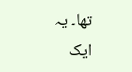تھا۔ یہ ایک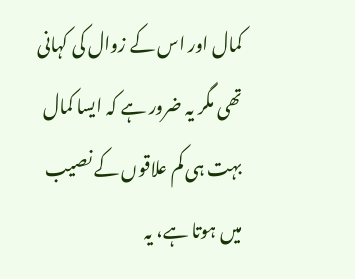کمال اور اس کے زوال کی کہانی تھی مگر یہ ضرور ہے کہ ایسا کمال بہت ہی کم علاقوں کے نصیب میں ہوتا ہے، یہ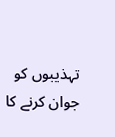تہذیبوں کو جوان کرنے کا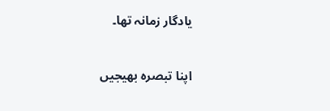یادگار زمانہ تھا۔

اپنا تبصرہ بھیجیں